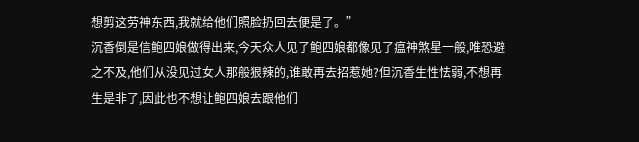想剪这劳神东西,我就给他们照脸扔回去便是了。”
沉香倒是信鲍四娘做得出来,今天众人见了鲍四娘都像见了瘟神煞星一般,唯恐避之不及,他们从没见过女人那般狠辣的,谁敢再去招惹她?但沉香生性怯弱,不想再生是非了,因此也不想让鲍四娘去跟他们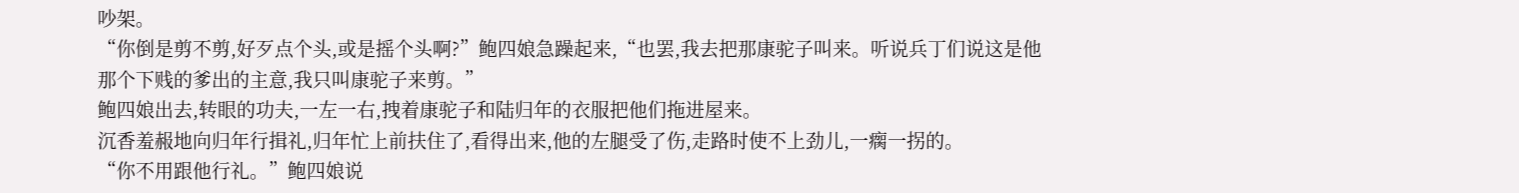吵架。
“你倒是剪不剪,好歹点个头,或是摇个头啊?”鲍四娘急躁起来,“也罢,我去把那康驼子叫来。听说兵丁们说这是他那个下贱的爹出的主意,我只叫康驼子来剪。”
鲍四娘出去,转眼的功夫,一左一右,拽着康驼子和陆归年的衣服把他们拖进屋来。
沉香羞赧地向归年行揖礼,归年忙上前扶住了,看得出来,他的左腿受了伤,走路时使不上劲儿,一瘸一拐的。
“你不用跟他行礼。”鲍四娘说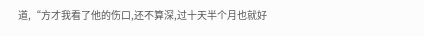道,“方才我看了他的伤口,还不算深,过十天半个月也就好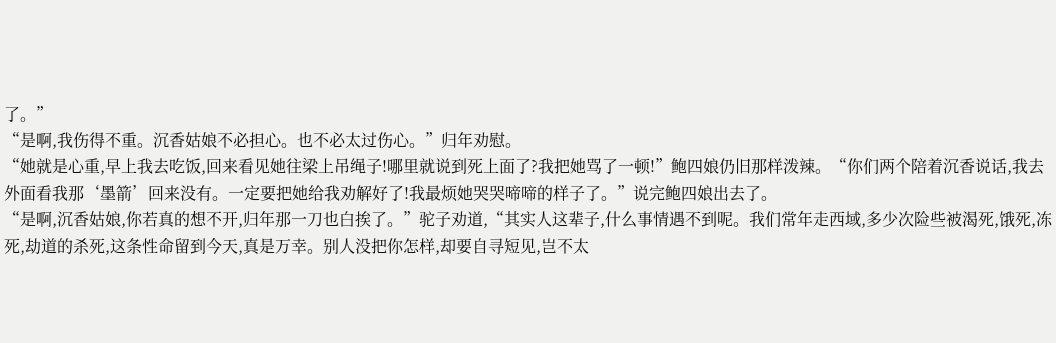了。”
“是啊,我伤得不重。沉香姑娘不必担心。也不必太过伤心。”归年劝慰。
“她就是心重,早上我去吃饭,回来看见她往梁上吊绳子!哪里就说到死上面了?我把她骂了一顿!”鲍四娘仍旧那样泼辣。“你们两个陪着沉香说话,我去外面看我那‘墨箭’回来没有。一定要把她给我劝解好了!我最烦她哭哭啼啼的样子了。”说完鲍四娘出去了。
“是啊,沉香姑娘,你若真的想不开,归年那一刀也白挨了。”驼子劝道,“其实人这辈子,什么事情遇不到呢。我们常年走西域,多少次险些被渴死,饿死,冻死,劫道的杀死,这条性命留到今天,真是万幸。别人没把你怎样,却要自寻短见,岂不太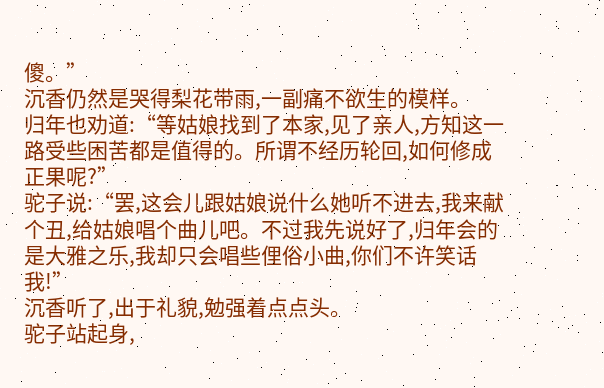傻。”
沉香仍然是哭得梨花带雨,一副痛不欲生的模样。
归年也劝道:“等姑娘找到了本家,见了亲人,方知这一路受些困苦都是值得的。所谓不经历轮回,如何修成正果呢?”
驼子说:“罢,这会儿跟姑娘说什么她听不进去,我来献个丑,给姑娘唱个曲儿吧。不过我先说好了,归年会的是大雅之乐,我却只会唱些俚俗小曲,你们不许笑话我!”
沉香听了,出于礼貌,勉强着点点头。
驼子站起身,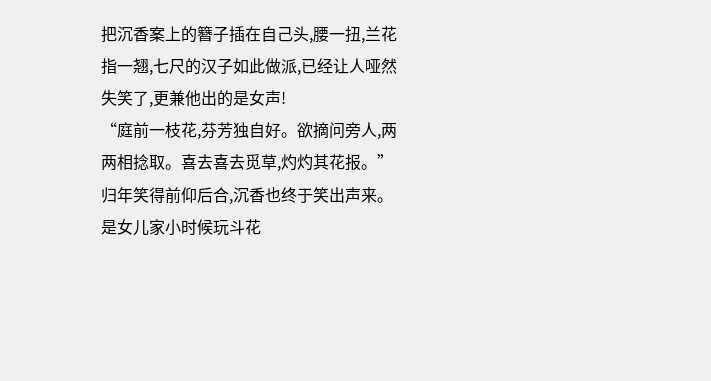把沉香案上的簪子插在自己头,腰一扭,兰花指一翘,七尺的汉子如此做派,已经让人哑然失笑了,更兼他出的是女声!
“庭前一枝花,芬芳独自好。欲摘问旁人,两两相捻取。喜去喜去觅草,灼灼其花报。”
归年笑得前仰后合,沉香也终于笑出声来。是女儿家小时候玩斗花